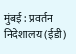मुंबई : प्रवर्तन निदेशालय (ईडी)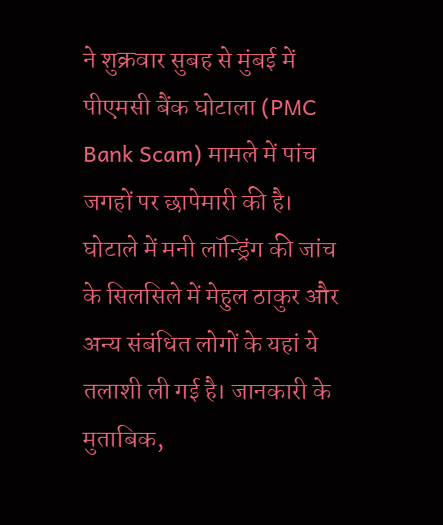ने शुक्रवार सुबह से मुंबई में पीएमसी बैंक घोटाला (PMC Bank Scam) मामले में पांच जगहों पर छापेमारी की है। घोटाले में मनी लॉन्ड्रिंग की जांच के सिलसिले में मेहुल ठाकुर और अन्य संबंधित लोगों के यहां ये तलाशी ली गई है। जानकारी के मुताबिक,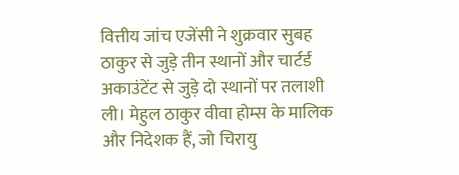वित्तीय जांच एजेंसी ने शुक्रवार सुबह ठाकुर से जुड़े तीन स्थानों और चार्टर्ड अकाउंटेंट से जुड़े दो स्थानों पर तलाशी ली। मेहुल ठाकुर वीवा होम्स के मालिक और निदेशक हैं, जो चिरायु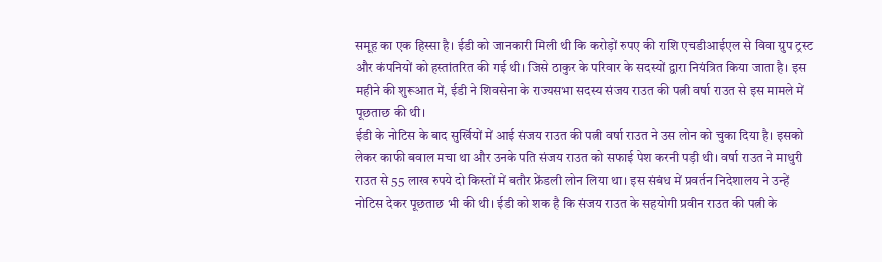समूह का एक हिस्सा है। ईडी को जानकारी मिली थी कि करोड़ों रुपए की राशि एचडीआईएल से विवा ग्रुप ट्रस्ट और कंपनियों को हस्तांतरित की गई थी। जिसे ठाकुर के परिवार के सदस्यों द्वारा नियंत्रित किया जाता है। इस महीने की शुरूआत में, ईडी ने शिवसेना के राज्यसभा सदस्य संजय राउत की पत्नी वर्षा राउत से इस मामले में पूछताछ की थी।
ईडी के नोटिस के बाद सुर्खियों में आई संजय राउत की पत्नी वर्षा राउत ने उस लोन को चुका दिया है। इसको लेकर काफी बवाल मचा था और उनके पति संजय राउत को सफाई पेश करनी पड़ी थी। वर्षा राउत ने माधुरी राउत से 55 लाख रुपये दो किस्तों में बतौर फ्रेंडली लोन लिया था। इस संबंध में प्रवर्तन निदेशालय ने उन्हें नोटिस देकर पूछताछ भी की थी। ईडी को शक है कि संजय राउत के सहयोगी प्रवीन राउत की पत्नी के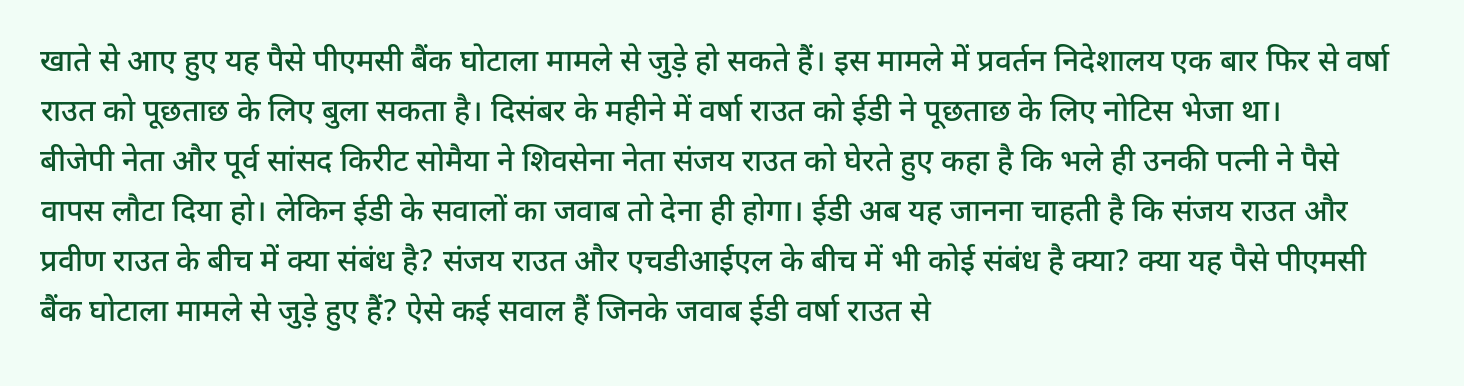खाते से आए हुए यह पैसे पीएमसी बैंक घोटाला मामले से जुड़े हो सकते हैं। इस मामले में प्रवर्तन निदेशालय एक बार फिर से वर्षा राउत को पूछताछ के लिए बुला सकता है। दिसंबर के महीने में वर्षा राउत को ईडी ने पूछताछ के लिए नोटिस भेजा था।
बीजेपी नेता और पूर्व सांसद किरीट सोमैया ने शिवसेना नेता संजय राउत को घेरते हुए कहा है कि भले ही उनकी पत्नी ने पैसे वापस लौटा दिया हो। लेकिन ईडी के सवालों का जवाब तो देना ही होगा। ईडी अब यह जानना चाहती है कि संजय राउत और प्रवीण राउत के बीच में क्या संबंध है? संजय राउत और एचडीआईएल के बीच में भी कोई संबंध है क्या? क्या यह पैसे पीएमसी बैंक घोटाला मामले से जुड़े हुए हैं? ऐसे कई सवाल हैं जिनके जवाब ईडी वर्षा राउत से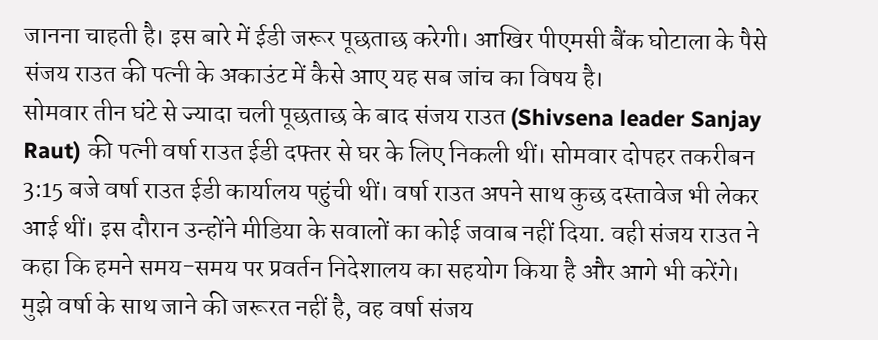जानना चाहती है। इस बारे में ईडी जरूर पूछताछ करेगी। आखिर पीएमसी बैंक घोटाला के पैसे संजय राउत की पत्नी के अकाउंट में कैसे आए यह सब जांच का विषय है।
सोमवार तीन घंटे से ज्यादा चली पूछताछ के बाद संजय राउत (Shivsena leader Sanjay Raut) की पत्नी वर्षा राउत ईडी दफ्तर से घर के लिए निकली थीं। सोमवार दोपहर तकरीबन 3:15 बजे वर्षा राउत ईडी कार्यालय पहुंची थीं। वर्षा राउत अपने साथ कुछ दस्तावेज भी लेकर आई थीं। इस दौरान उन्होंने मीडिया के सवालों का कोई जवाब नहीं दिया. वही संजय राउत ने कहा कि हमने समय-समय पर प्रवर्तन निदेशालय का सहयोग किया है और आगे भी करेंगे। मुझे वर्षा के साथ जाने की जरूरत नहीं है, वह वर्षा संजय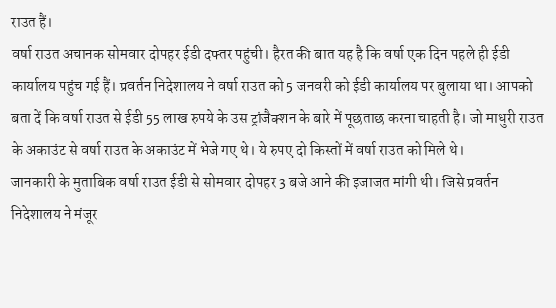राउत हैं।
वर्षा राउत अचानक सोमवार दोपहर ईडी दफ्तर पहुंची। हैरत की बात यह है कि वर्षा एक दिन पहले ही ईडी कार्यालय पहुंच गई हैं। प्रवर्तन निदेशालय ने वर्षा राउत को 5 जनवरी को ईडी कार्यालय पर बुलाया था। आपको बता दें कि वर्षा राउत से ईडी 55 लाख रुपये के उस ट्रांजैक्शन के बारे में पूछताछ करना चाहती है। जो माधुरी राउत के अकाउंट से वर्षा राउत के अकाउंट में भेजे गए थे। ये रुपए दो किस्तों में वर्षा राउत को मिले थे।
जानकारी के मुताबिक वर्षा राउत ईडी से सोमवार दोपहर 3 बजे आने की इजाजत मांगी थी। जिसे प्रवर्तन निदेशालय ने मंजूर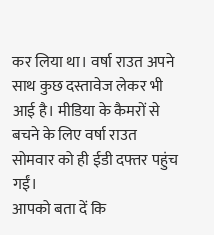कर लिया था। वर्षा राउत अपने साथ कुछ दस्तावेज लेकर भी आई है। मीडिया के कैमरों से बचने के लिए वर्षा राउत सोमवार को ही ईडी दफ्तर पहुंच गईं।
आपको बता दें कि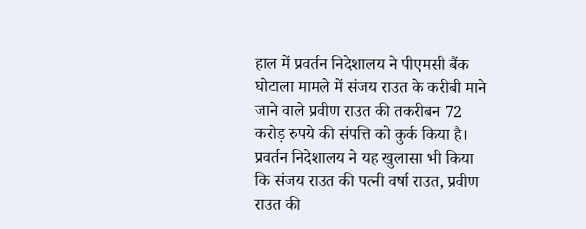हाल में प्रवर्तन निदेशालय ने पीएमसी बैंक घोटाला मामले में संजय राउत के करीबी माने जाने वाले प्रवीण राउत की तकरीबन 72 करोड़ रुपये की संपत्ति को कुर्क किया है। प्रवर्तन निदेशालय ने यह खुलासा भी किया कि संजय राउत की पत्नी वर्षा राउत, प्रवीण राउत की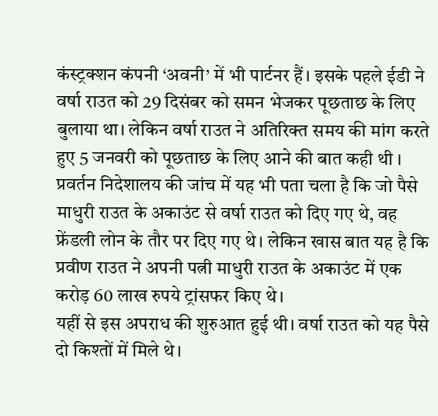कंस्ट्रक्शन कंपनी ‘अवनी’ में भी पार्टनर हैं। इसके पहले ईडी ने वर्षा राउत को 29 दिसंबर को समन भेजकर पूछताछ के लिए बुलाया था। लेकिन वर्षा राउत ने अतिरिक्त समय की मांग करते हुए 5 जनवरी को पूछताछ के लिए आने की बात कही थी ।
प्रवर्तन निदेशालय की जांच में यह भी पता चला है कि जो पैसे माधुरी राउत के अकाउंट से वर्षा राउत को दिए गए थे, वह फ्रेंडली लोन के तौर पर दिए गए थे। लेकिन खास बात यह है कि प्रवीण राउत ने अपनी पत्नी माधुरी राउत के अकाउंट में एक करोड़ 60 लाख रुपये ट्रांसफर किए थे।
यहीं से इस अपराध की शुरुआत हुई थी। वर्षा राउत को यह पैसे दो किश्तों में मिले थे।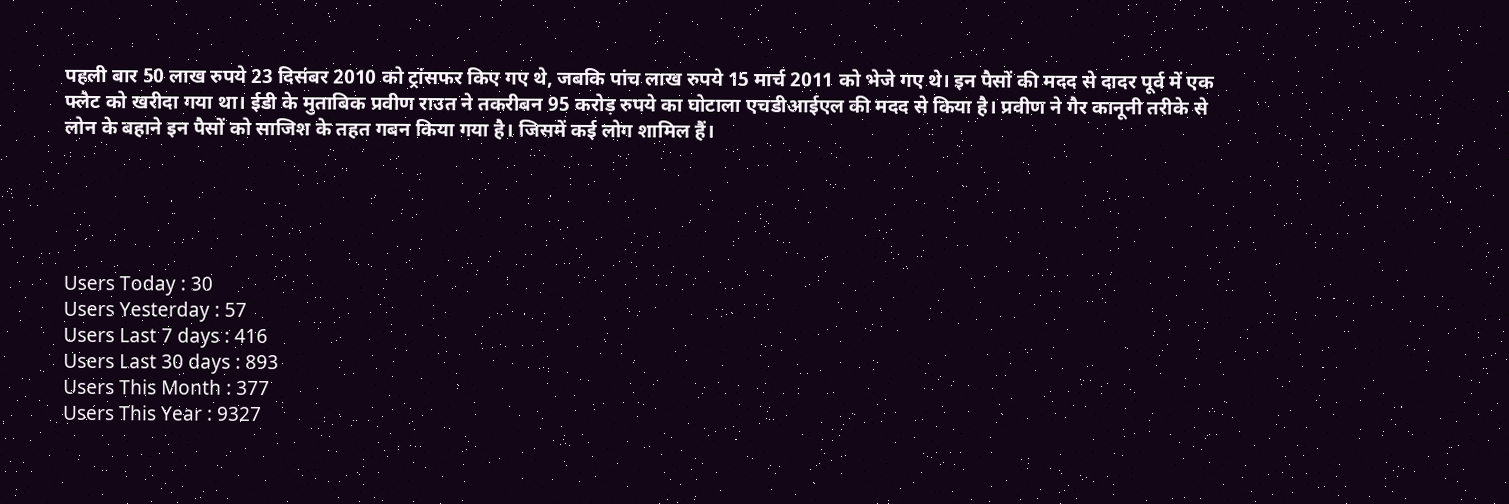पहली बार 50 लाख रुपये 23 दिसंबर 2010 को ट्रांसफर किए गए थे, जबकि पांच लाख रुपये 15 मार्च 2011 को भेजे गए थे। इन पैसों की मदद से दादर पूर्व में एक फ्लैट को खरीदा गया था। ईडी के मुताबिक प्रवीण राउत ने तकरीबन 95 करोड़ रुपये का घोटाला एचडीआईएल की मदद से किया है। प्रवीण ने गैर कानूनी तरीके से लोन के बहाने इन पैसों को साजिश के तहत गबन किया गया है। जिसमें कई लोग शामिल हैं।





Users Today : 30
Users Yesterday : 57
Users Last 7 days : 416
Users Last 30 days : 893
Users This Month : 377
Users This Year : 9327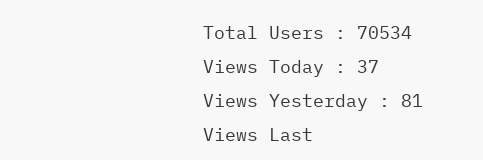Total Users : 70534
Views Today : 37
Views Yesterday : 81
Views Last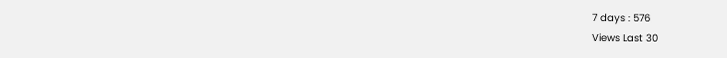7 days : 576
Views Last 30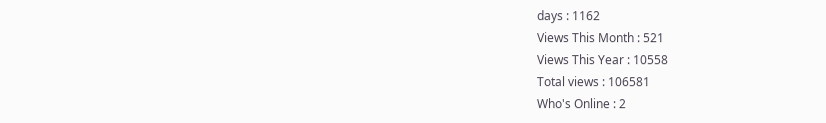days : 1162
Views This Month : 521
Views This Year : 10558
Total views : 106581
Who's Online : 2